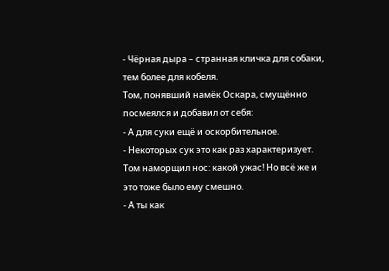- Чёрная дыра – странная кличка для собаки, тем более для кобеля.
Том, понявший намёк Оскара, смущённо посмеялся и добавил от себя:
- А для суки ещё и оскорбительное.
- Некоторых сук это как раз характеризует.
Том наморщил нос: какой ужас! Но всё же и это тоже было ему смешно.
- А ты как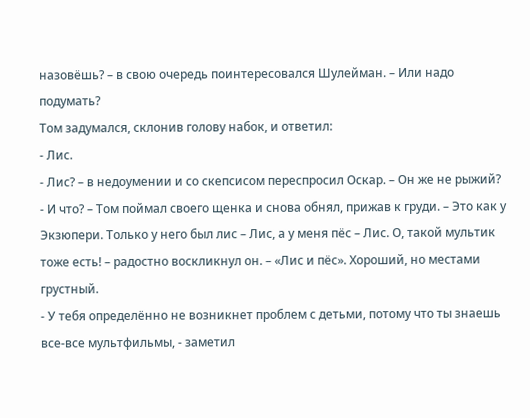назовёшь? – в свою очередь поинтересовался Шулейман. – Или надо подумать?
Том задумался, склонив голову набок, и ответил:
- Лис.
- Лис? – в недоумении и со скепсисом переспросил Оскар. – Он же не рыжий?
- И что? – Том поймал своего щенка и снова обнял, прижав к груди. – Это как у Экзюпери. Только у него был лис – Лис, а у меня пёс – Лис. О, такой мультик тоже есть! – радостно воскликнул он. – «Лис и пёс». Хороший, но местами грустный.
- У тебя определённо не возникнет проблем с детьми, потому что ты знаешь все-все мультфильмы, - заметил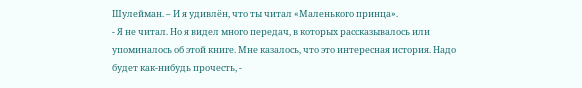Шулейман. – И я удивлён, что ты читал «Маленького принца».
- Я не читал. Но я видел много передач, в которых рассказывалось или упоминалось об этой книге. Мне казалось, что это интересная история. Надо будет как-нибудь прочесть, -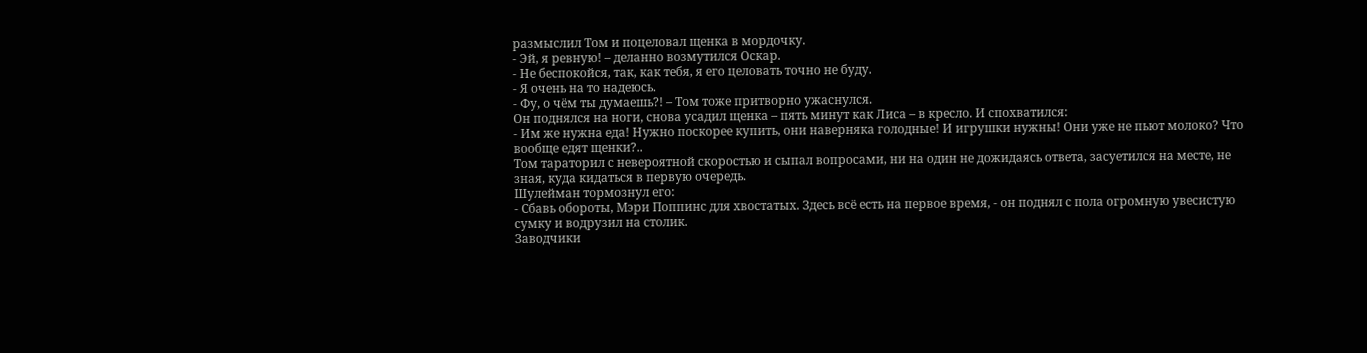размыслил Том и поцеловал щенка в мордочку.
- Эй, я ревную! – деланно возмутился Оскар.
- Не беспокойся, так, как тебя, я его целовать точно не буду.
- Я очень на то надеюсь.
- Фу, о чём ты думаешь?! – Том тоже притворно ужаснулся.
Он поднялся на ноги, снова усадил щенка – пять минут как Лиса – в кресло. И спохватился:
- Им же нужна еда! Нужно поскорее купить, они наверняка голодные! И игрушки нужны! Они уже не пьют молоко? Что вообще едят щенки?..
Том тараторил с невероятной скоростью и сыпал вопросами, ни на один не дожидаясь ответа, засуетился на месте, не зная, куда кидаться в первую очередь.
Шулейман тормознул его:
- Сбавь обороты, Мэри Поппинс для хвостатых. Здесь всё есть на первое время, - он поднял с пола огромную увесистую сумку и водрузил на столик.
Заводчики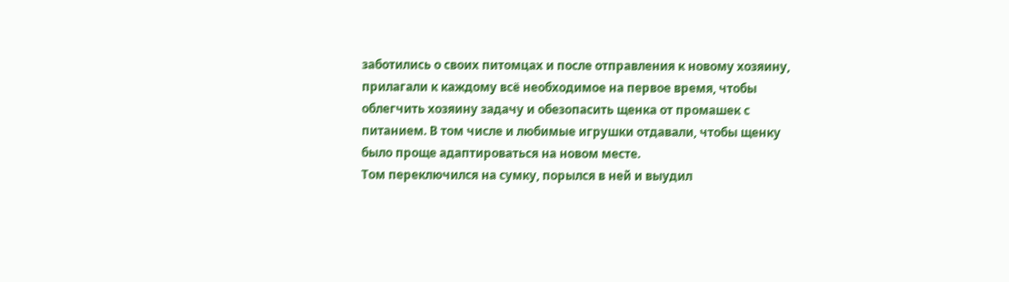заботились о своих питомцах и после отправления к новому хозяину, прилагали к каждому всё необходимое на первое время, чтобы облегчить хозяину задачу и обезопасить щенка от промашек с питанием. В том числе и любимые игрушки отдавали, чтобы щенку было проще адаптироваться на новом месте.
Том переключился на сумку, порылся в ней и выудил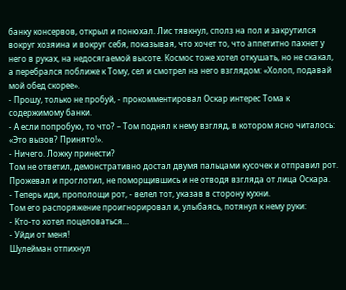банку консервов, открыл и понюхал. Лис тявкнул, сполз на пол и закрутился вокруг хозяина и вокруг себя, показывая, что хочет то, что аппетитно пахнет у него в руках, на недосягаемой высоте. Космос тоже хотел откушать, но не скакал, а перебрался поближе к Тому, сел и смотрел на него взглядом: «Холоп, подавай мой обед скорее».
- Прошу, только не пробуй, - прокомментировал Оскар интерес Тома к содержимому банки.
- А если попробую, то что? – Том поднял к нему взгляд, в котором ясно читалось: «Это вызов? Принято!».
- Ничего. Ложку принести?
Том не ответил, демонстративно достал двумя пальцами кусочек и отправил рот. Прожевал и проглотил, не поморщившись и не отводя взгляда от лица Оскара.
- Теперь иди, прополощи рот, - велел тот, указав в сторону кухни.
Том его распоряжение проигнорировал и, улыбаясь, потянул к нему руки:
- Кто-то хотел поцеловаться…
- Уйди от меня!
Шулейман отпихнул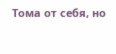Тома от себя, но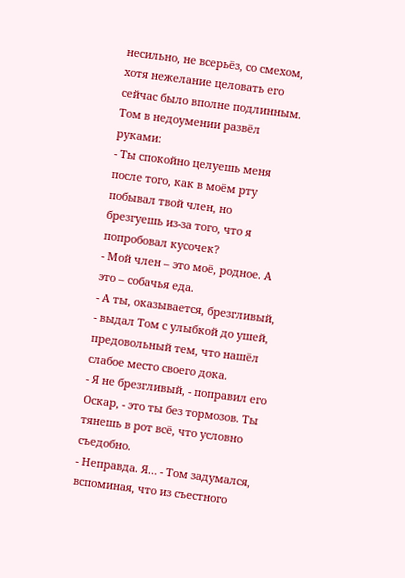несильно, не всерьёз, со смехом, хотя нежелание целовать его сейчас было вполне подлинным. Том в недоумении развёл руками:
- Ты спокойно целуешь меня после того, как в моём рту побывал твой член, но брезгуешь из-за того, что я попробовал кусочек?
- Мой член – это моё, родное. А это – собачья еда.
- А ты, оказывается, брезгливый, - выдал Том с улыбкой до ушей, предовольный тем, что нашёл слабое место своего дока.
- Я не брезгливый, - поправил его Оскар, - это ты без тормозов. Ты тянешь в рот всё, что условно съедобно.
- Неправда. Я… - Том задумался, вспоминая, что из съестного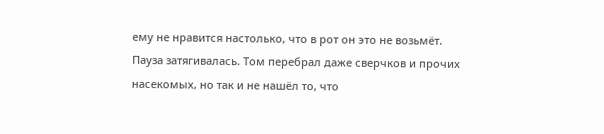ему не нравится настолько, что в рот он это не возьмёт.
Пауза затягивалась. Том перебрал даже сверчков и прочих насекомых, но так и не нашёл то, что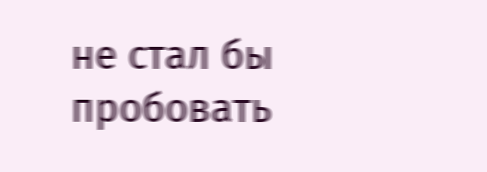не стал бы пробовать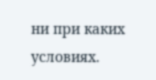ни при каких условиях.